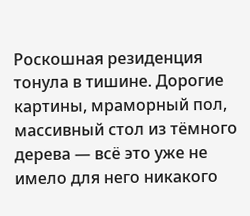Роскошная резиденция тонула в тишине. Дорогие картины, мраморный пол, массивный стол из тёмного дерева — всё это уже не имело для него никакого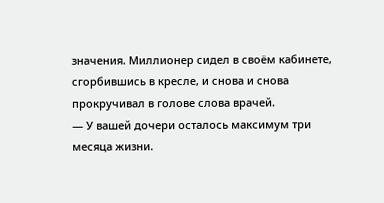значения. Миллионер сидел в своём кабинете, сгорбившись в кресле, и снова и снова прокручивал в голове слова врачей.
— У вашей дочери осталось максимум три месяца жизни.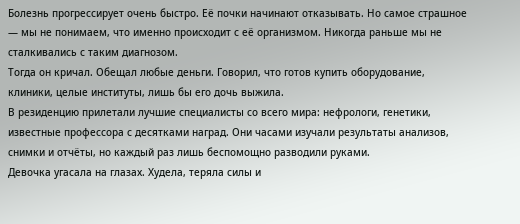Болезнь прогрессирует очень быстро. Её почки начинают отказывать. Но самое страшное — мы не понимаем, что именно происходит с её организмом. Никогда раньше мы не сталкивались с таким диагнозом.
Тогда он кричал. Обещал любые деньги. Говорил, что готов купить оборудование, клиники, целые институты, лишь бы его дочь выжила.
В резиденцию прилетали лучшие специалисты со всего мира: нефрологи, генетики, известные профессора с десятками наград. Они часами изучали результаты анализов, снимки и отчёты, но каждый раз лишь беспомощно разводили руками.
Девочка угасала на глазах. Худела, теряла силы и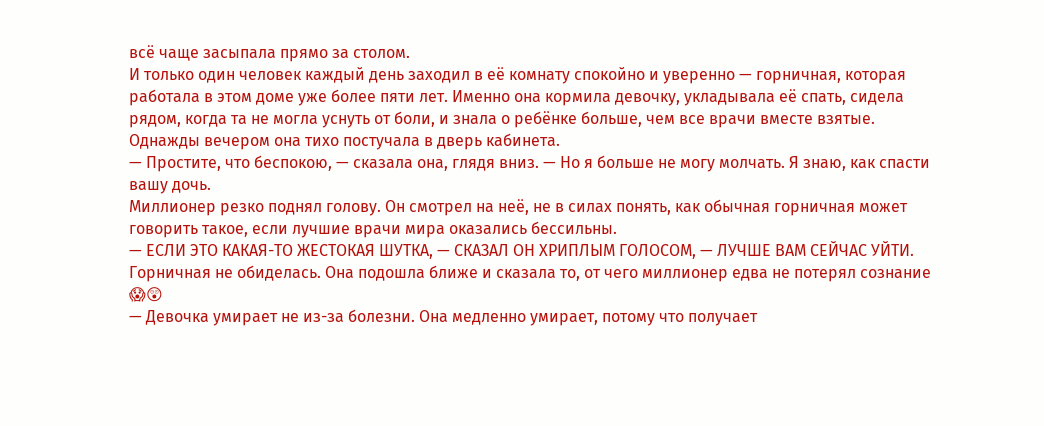всё чаще засыпала прямо за столом.
И только один человек каждый день заходил в её комнату спокойно и уверенно — горничная, которая работала в этом доме уже более пяти лет. Именно она кормила девочку, укладывала её спать, сидела рядом, когда та не могла уснуть от боли, и знала о ребёнке больше, чем все врачи вместе взятые.
Однажды вечером она тихо постучала в дверь кабинета.
— Простите, что беспокою, — сказала она, глядя вниз. — Но я больше не могу молчать. Я знаю, как спасти вашу дочь.
Миллионер резко поднял голову. Он смотрел на неё, не в силах понять, как обычная горничная может говорить такое, если лучшие врачи мира оказались бессильны.
— ЕСЛИ ЭТО КАКАЯ-ТО ЖЕСТОКАЯ ШУТКА, — СКАЗАЛ ОН ХРИПЛЫМ ГОЛОСОМ, — ЛУЧШЕ ВАМ СЕЙЧАС УЙТИ.
Горничная не обиделась. Она подошла ближе и сказала то, от чего миллионер едва не потерял сознание 😱😲
— Девочка умирает не из-за болезни. Она медленно умирает, потому что получает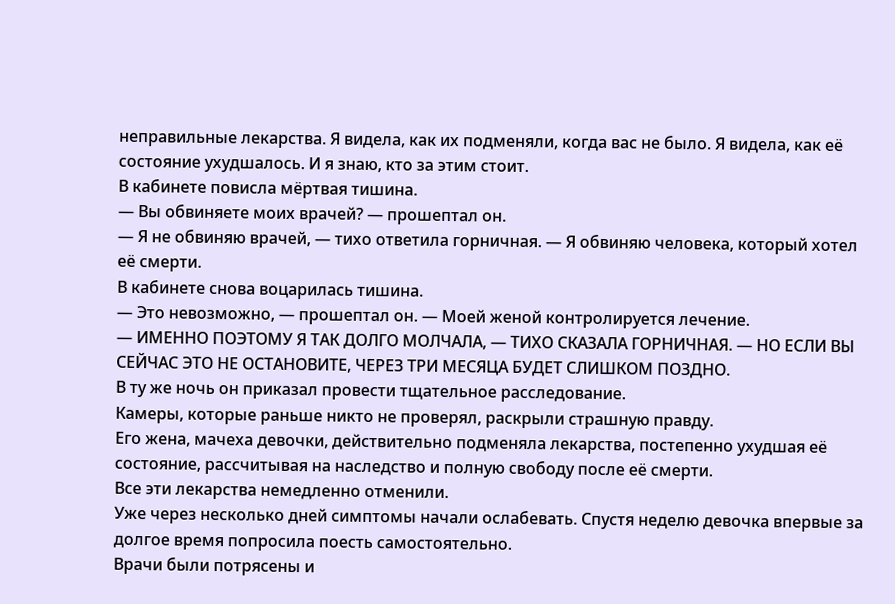неправильные лекарства. Я видела, как их подменяли, когда вас не было. Я видела, как её состояние ухудшалось. И я знаю, кто за этим стоит.
В кабинете повисла мёртвая тишина.
— Вы обвиняете моих врачей? — прошептал он.
— Я не обвиняю врачей, — тихо ответила горничная. — Я обвиняю человека, который хотел её смерти.
В кабинете снова воцарилась тишина.
— Это невозможно, — прошептал он. — Моей женой контролируется лечение.
— ИМЕННО ПОЭТОМУ Я ТАК ДОЛГО МОЛЧАЛА, — ТИХО СКАЗАЛА ГОРНИЧНАЯ. — НО ЕСЛИ ВЫ СЕЙЧАС ЭТО НЕ ОСТАНОВИТЕ, ЧЕРЕЗ ТРИ МЕСЯЦА БУДЕТ СЛИШКОМ ПОЗДНО.
В ту же ночь он приказал провести тщательное расследование.
Камеры, которые раньше никто не проверял, раскрыли страшную правду.
Его жена, мачеха девочки, действительно подменяла лекарства, постепенно ухудшая её состояние, рассчитывая на наследство и полную свободу после её смерти.
Все эти лекарства немедленно отменили.
Уже через несколько дней симптомы начали ослабевать. Спустя неделю девочка впервые за долгое время попросила поесть самостоятельно.
Врачи были потрясены и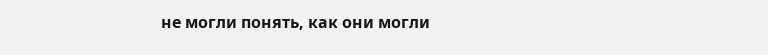не могли понять, как они могли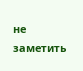не заметить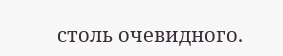столь очевидного.